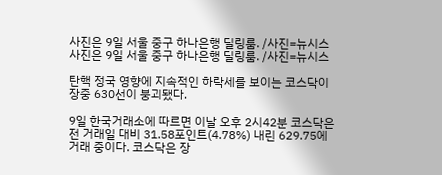사진은 9일 서울 중구 하나은행 딜링룸. /사진=뉴시스
사진은 9일 서울 중구 하나은행 딜링룸. /사진=뉴시스

탄핵 정국 영향에 지속적인 하락세를 보이는 코스닥이 장중 630선이 붕괴됐다.

9일 한국거래소에 따르면 이날 오후 2시42분 코스닥은 전 거래일 대비 31.58포인트(4.78%) 내린 629.75에 거래 중이다. 코스닥은 장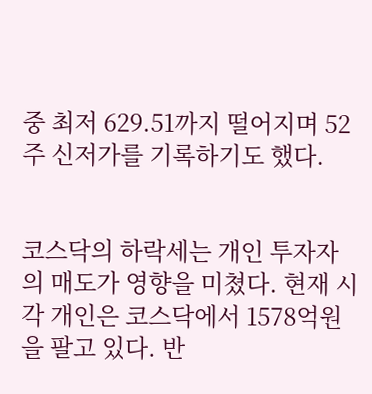중 최저 629.51까지 떨어지며 52주 신저가를 기록하기도 했다.


코스닥의 하락세는 개인 투자자의 매도가 영향을 미쳤다. 현재 시각 개인은 코스닥에서 1578억원을 팔고 있다. 반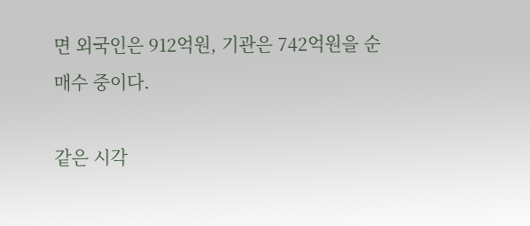면 외국인은 912억원, 기관은 742억원을 순매수 중이다.

같은 시각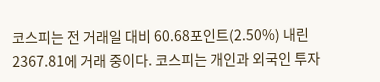코스피는 전 거래일 대비 60.68포인트(2.50%) 내린 2367.81에 거래 중이다. 코스피는 개인과 외국인 투자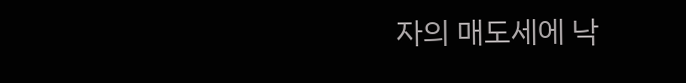자의 매도세에 낙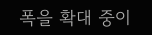폭을 확대 중이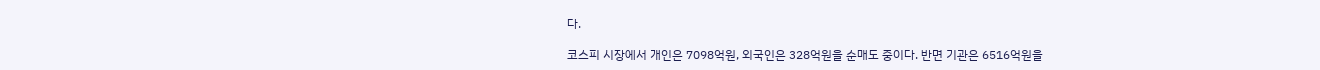다.

코스피 시장에서 개인은 7098억원, 외국인은 328억원을 순매도 중이다. 반면 기관은 6516억원을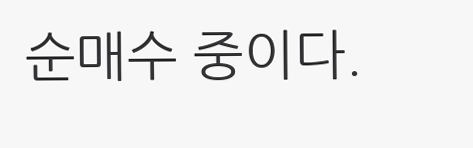순매수 중이다.